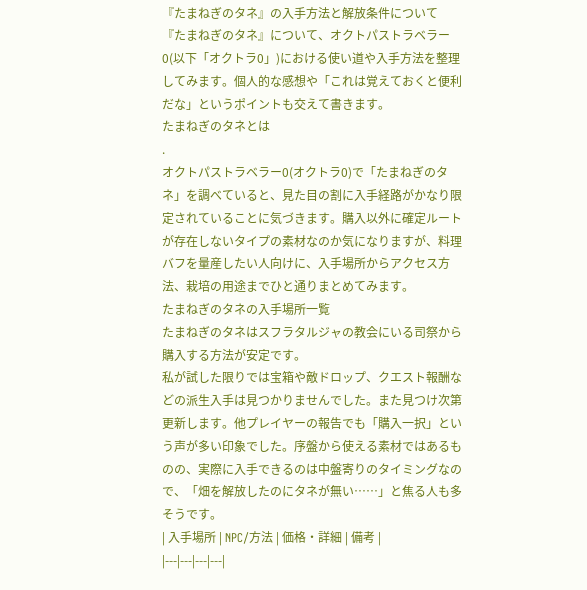『たまねぎのタネ』の入手方法と解放条件について
『たまねぎのタネ』について、オクトパストラベラー0(以下「オクトラ0」)における使い道や入手方法を整理してみます。個人的な感想や「これは覚えておくと便利だな」というポイントも交えて書きます。
たまねぎのタネとは
.
オクトパストラベラー0(オクトラ0)で「たまねぎのタネ」を調べていると、見た目の割に入手経路がかなり限定されていることに気づきます。購入以外に確定ルートが存在しないタイプの素材なのか気になりますが、料理バフを量産したい人向けに、入手場所からアクセス方法、栽培の用途までひと通りまとめてみます。
たまねぎのタネの入手場所一覧
たまねぎのタネはスフラタルジャの教会にいる司祭から購入する方法が安定です。
私が試した限りでは宝箱や敵ドロップ、クエスト報酬などの派生入手は見つかりませんでした。また見つけ次第更新します。他プレイヤーの報告でも「購入一択」という声が多い印象でした。序盤から使える素材ではあるものの、実際に入手できるのは中盤寄りのタイミングなので、「畑を解放したのにタネが無い……」と焦る人も多そうです。
| 入手場所 | NPC/方法 | 価格・詳細 | 備考 |
|---|---|---|---|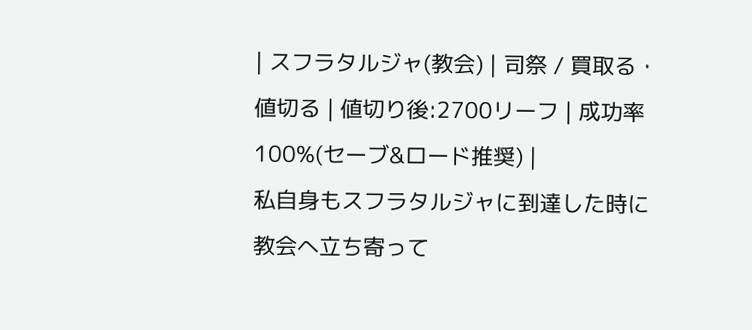| スフラタルジャ(教会) | 司祭 / 買取る・値切る | 値切り後:2700リーフ | 成功率100%(セーブ&ロード推奨) |
私自身もスフラタルジャに到達した時に教会へ立ち寄って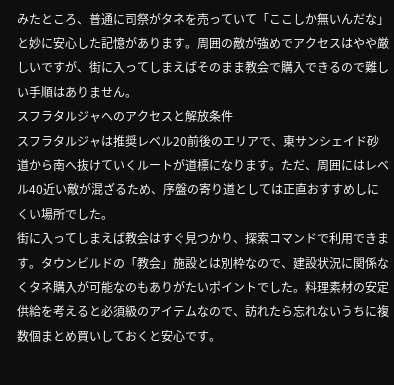みたところ、普通に司祭がタネを売っていて「ここしか無いんだな」と妙に安心した記憶があります。周囲の敵が強めでアクセスはやや厳しいですが、街に入ってしまえばそのまま教会で購入できるので難しい手順はありません。
スフラタルジャへのアクセスと解放条件
スフラタルジャは推奨レベル20前後のエリアで、東サンシェイド砂道から南へ抜けていくルートが道標になります。ただ、周囲にはレベル40近い敵が混ざるため、序盤の寄り道としては正直おすすめしにくい場所でした。
街に入ってしまえば教会はすぐ見つかり、探索コマンドで利用できます。タウンビルドの「教会」施設とは別枠なので、建設状況に関係なくタネ購入が可能なのもありがたいポイントでした。料理素材の安定供給を考えると必須級のアイテムなので、訪れたら忘れないうちに複数個まとめ買いしておくと安心です。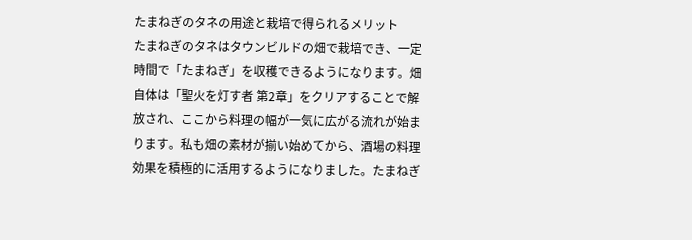たまねぎのタネの用途と栽培で得られるメリット
たまねぎのタネはタウンビルドの畑で栽培でき、一定時間で「たまねぎ」を収穫できるようになります。畑自体は「聖火を灯す者 第2章」をクリアすることで解放され、ここから料理の幅が一気に広がる流れが始まります。私も畑の素材が揃い始めてから、酒場の料理効果を積極的に活用するようになりました。たまねぎ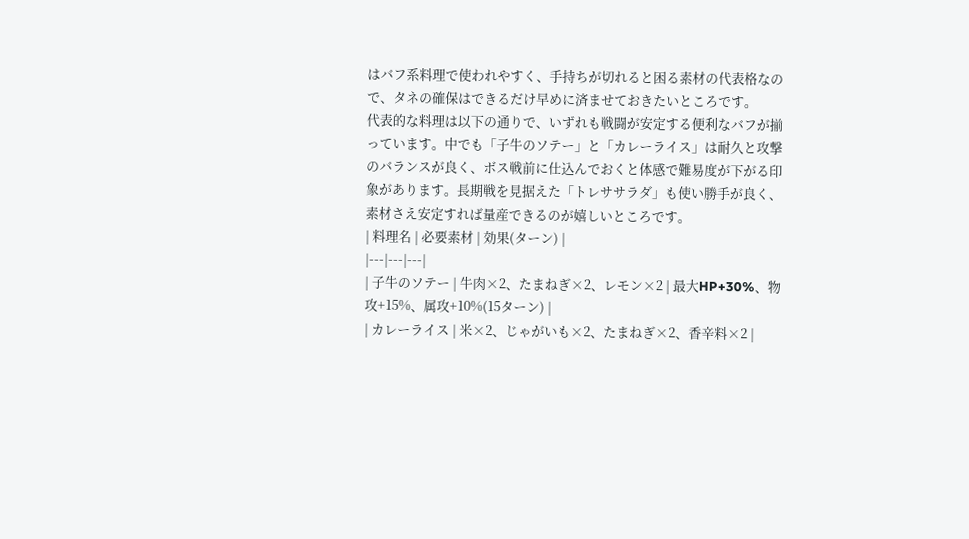はバフ系料理で使われやすく、手持ちが切れると困る素材の代表格なので、タネの確保はできるだけ早めに済ませておきたいところです。
代表的な料理は以下の通りで、いずれも戦闘が安定する便利なバフが揃っています。中でも「子牛のソテー」と「カレーライス」は耐久と攻撃のバランスが良く、ボス戦前に仕込んでおくと体感で難易度が下がる印象があります。長期戦を見据えた「トレササラダ」も使い勝手が良く、素材さえ安定すれば量産できるのが嬉しいところです。
| 料理名 | 必要素材 | 効果(ターン) |
|---|---|---|
| 子牛のソテー | 牛肉×2、たまねぎ×2、レモン×2 | 最大HP+30%、物攻+15%、属攻+10%(15ターン) |
| カレーライス | 米×2、じゃがいも×2、たまねぎ×2、香辛料×2 |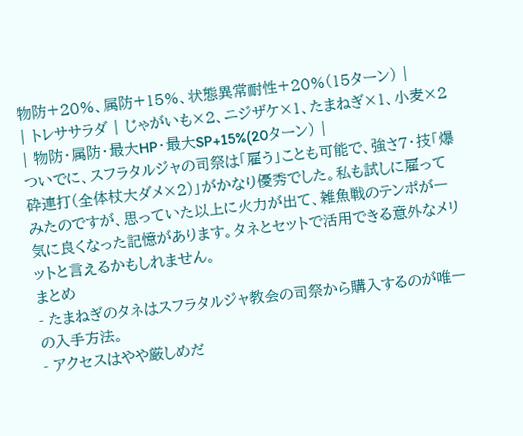物防+20%、属防+15%、状態異常耐性+20%(15ターン) |
| トレササラダ | じゃがいも×2、ニジザケ×1、たまねぎ×1、小麦×2 | 物防・属防・最大HP・最大SP+15%(20ターン) |
ついでに、スフラタルジャの司祭は「雇う」ことも可能で、強さ7・技「爆砕連打(全体杖大ダメ×2)」がかなり優秀でした。私も試しに雇ってみたのですが、思っていた以上に火力が出て、雑魚戦のテンポが一気に良くなった記憶があります。タネとセットで活用できる意外なメリットと言えるかもしれません。
まとめ
- たまねぎのタネはスフラタルジャ教会の司祭から購入するのが唯一の入手方法。
- アクセスはやや厳しめだ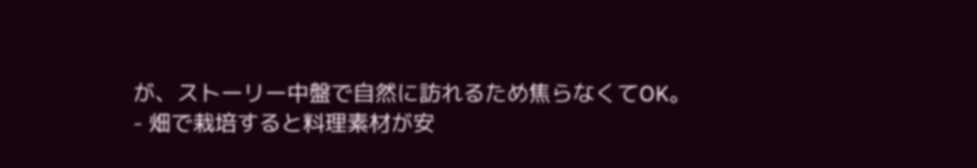が、ストーリー中盤で自然に訪れるため焦らなくてOK。
- 畑で栽培すると料理素材が安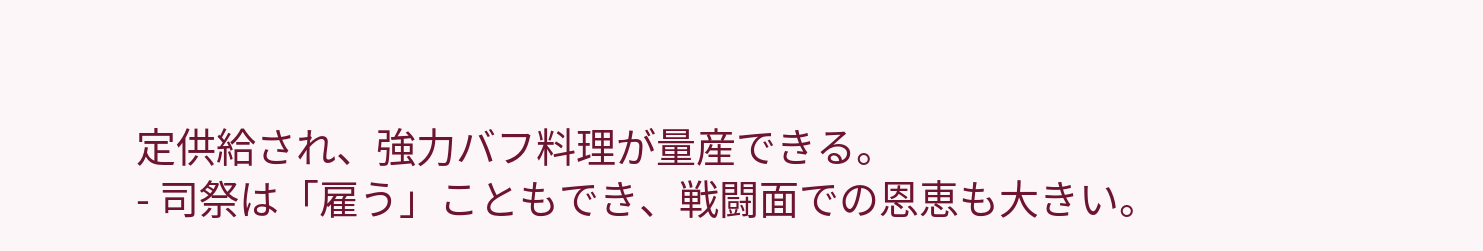定供給され、強力バフ料理が量産できる。
- 司祭は「雇う」こともでき、戦闘面での恩恵も大きい。